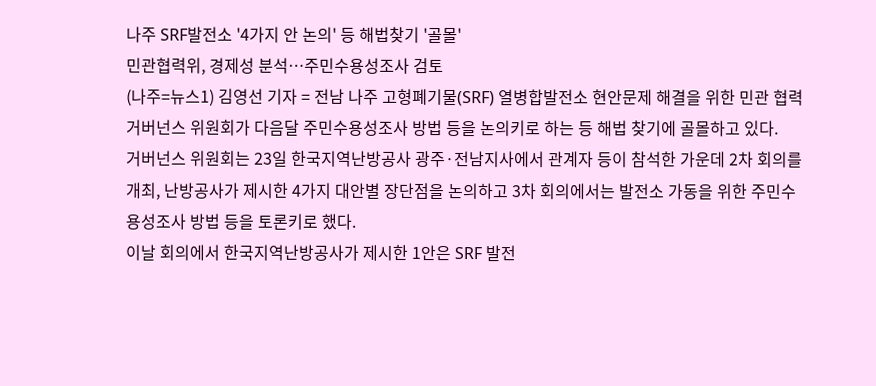나주 SRF발전소 '4가지 안 논의' 등 해법찾기 '골몰'
민관협력위, 경제성 분석…주민수용성조사 검토
(나주=뉴스1) 김영선 기자 = 전남 나주 고형폐기물(SRF) 열병합발전소 현안문제 해결을 위한 민관 협력 거버넌스 위원회가 다음달 주민수용성조사 방법 등을 논의키로 하는 등 해법 찾기에 골몰하고 있다.
거버넌스 위원회는 23일 한국지역난방공사 광주·전남지사에서 관계자 등이 참석한 가운데 2차 회의를 개최, 난방공사가 제시한 4가지 대안별 장단점을 논의하고 3차 회의에서는 발전소 가동을 위한 주민수용성조사 방법 등을 토론키로 했다.
이날 회의에서 한국지역난방공사가 제시한 1안은 SRF 발전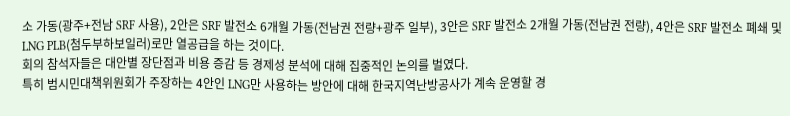소 가동(광주+전남 SRF 사용), 2안은 SRF 발전소 6개월 가동(전남권 전량+광주 일부), 3안은 SRF 발전소 2개월 가동(전남권 전량), 4안은 SRF 발전소 폐쇄 및 LNG PLB(첨두부하보일러)로만 열공급을 하는 것이다.
회의 참석자들은 대안별 장단점과 비용 증감 등 경제성 분석에 대해 집중적인 논의를 벌였다.
특히 범시민대책위원회가 주장하는 4안인 LNG만 사용하는 방안에 대해 한국지역난방공사가 계속 운영할 경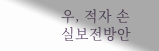우, 적자 손실보전방안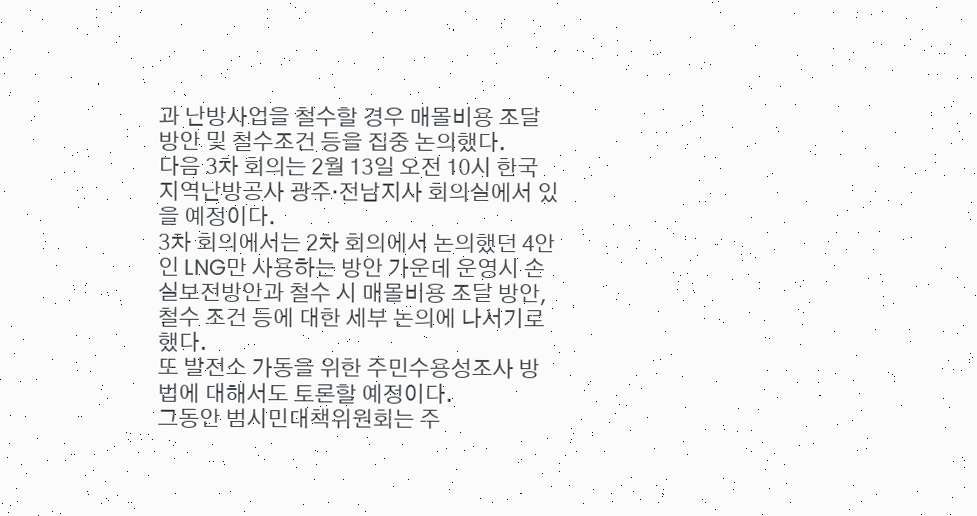과 난방사업을 철수할 경우 매몰비용 조달방안 및 철수조건 등을 집중 논의했다.
다음 3차 회의는 2월 13일 오전 10시 한국지역난방공사 광주·전남지사 회의실에서 있을 예정이다.
3차 회의에서는 2차 회의에서 논의했던 4안인 LNG만 사용하는 방안 가운데 운영시 손실보전방안과 철수 시 매몰비용 조달 방안, 철수 조건 등에 대한 세부 논의에 나서기로 했다.
또 발전소 가동을 위한 주민수용성조사 방법에 대해서도 토론할 예정이다.
그동안 범시민대책위원회는 주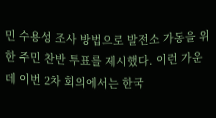민 수용성 조사 방법으로 발전소 가동을 위한 주민 찬반 투표를 제시했다. 이런 가운데 이번 2차 회의에서는 한국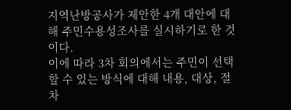지역난방공사가 제안한 4개 대안에 대해 주민수용성조사를 실시하기로 한 것이다.
이에 따라 3차 회의에서는 주민이 선택할 수 있는 방식에 대해 내용, 대상, 절차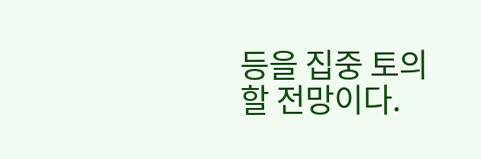등을 집중 토의할 전망이다.